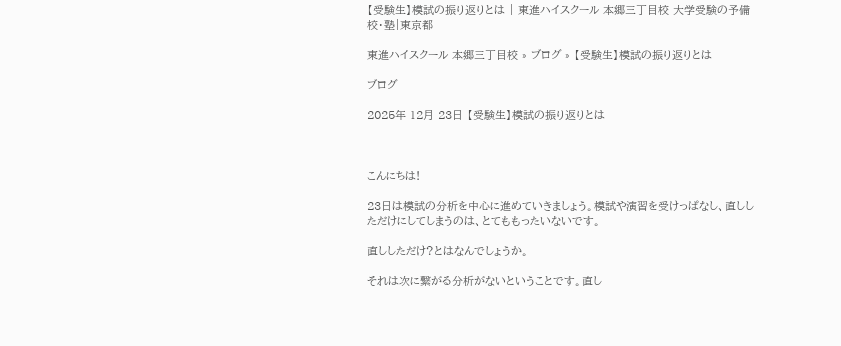【受験生】模試の振り返りとは | 東進ハイスクール 本郷三丁目校 大学受験の予備校・塾|東京都

東進ハイスクール 本郷三丁目校 » ブログ » 【受験生】模試の振り返りとは

ブログ

2025年 12月 23日 【受験生】模試の振り返りとは



こんにちは!

23日は模試の分析を中心に進めていきましょう。模試や演習を受けっぱなし、直ししただけにしてしまうのは、とてももったいないです。

直ししただけ?とはなんでしょうか。

それは次に繋がる分析がないということです。直し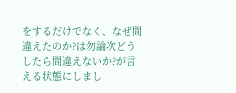をするだけでなく、なぜ間違えたのか?は勿論次どうしたら間違えないか?が言える状態にしまし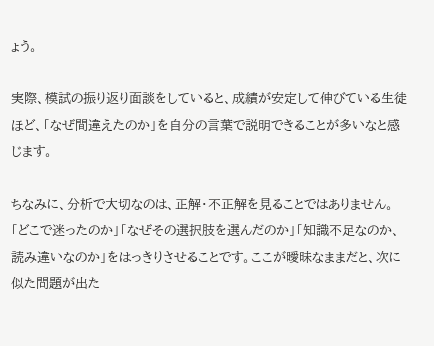ょう。

実際、模試の振り返り面談をしていると、成績が安定して伸びている生徒ほど、「なぜ間違えたのか」を自分の言葉で説明できることが多いなと感じます。

ちなみに、分析で大切なのは、正解・不正解を見ることではありません。「どこで迷ったのか」「なぜその選択肢を選んだのか」「知識不足なのか、読み違いなのか」をはっきりさせることです。ここが曖昧なままだと、次に似た問題が出た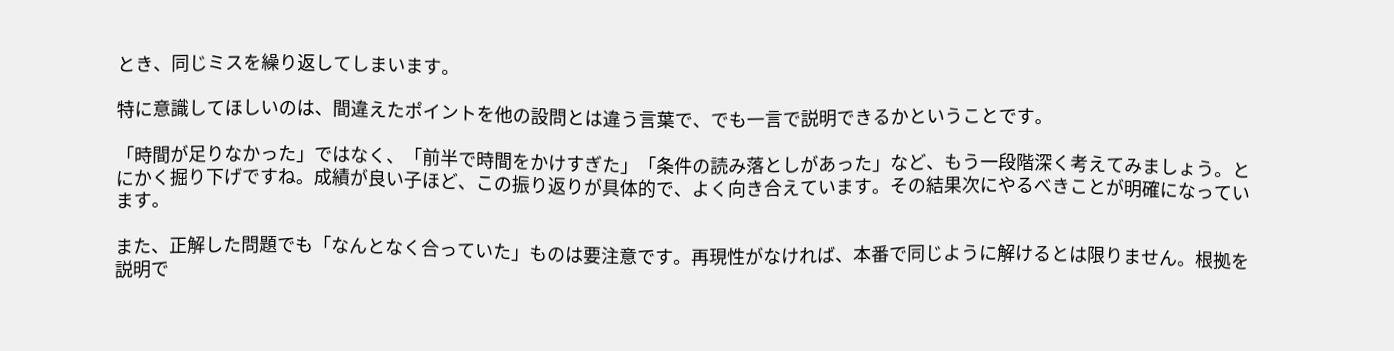とき、同じミスを繰り返してしまいます。

特に意識してほしいのは、間違えたポイントを他の設問とは違う言葉で、でも一言で説明できるかということです。

「時間が足りなかった」ではなく、「前半で時間をかけすぎた」「条件の読み落としがあった」など、もう一段階深く考えてみましょう。とにかく掘り下げですね。成績が良い子ほど、この振り返りが具体的で、よく向き合えています。その結果次にやるべきことが明確になっています。

また、正解した問題でも「なんとなく合っていた」ものは要注意です。再現性がなければ、本番で同じように解けるとは限りません。根拠を説明で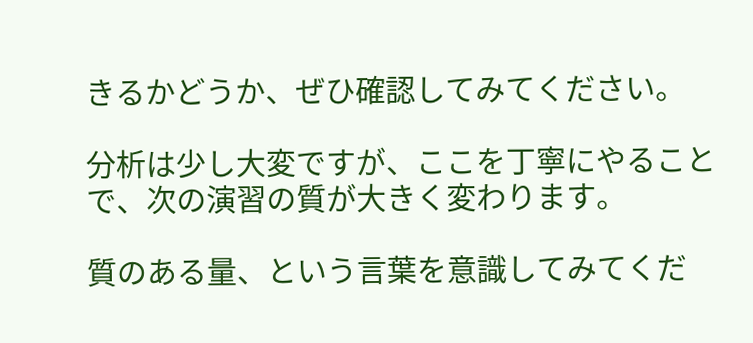きるかどうか、ぜひ確認してみてください。

分析は少し大変ですが、ここを丁寧にやることで、次の演習の質が大きく変わります。

質のある量、という言葉を意識してみてくだ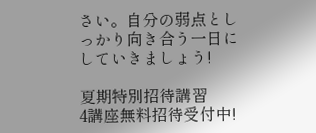さい。自分の弱点としっかり向き合う一日にしていきましょう!

夏期特別招待講習
4講座無料招待受付中!